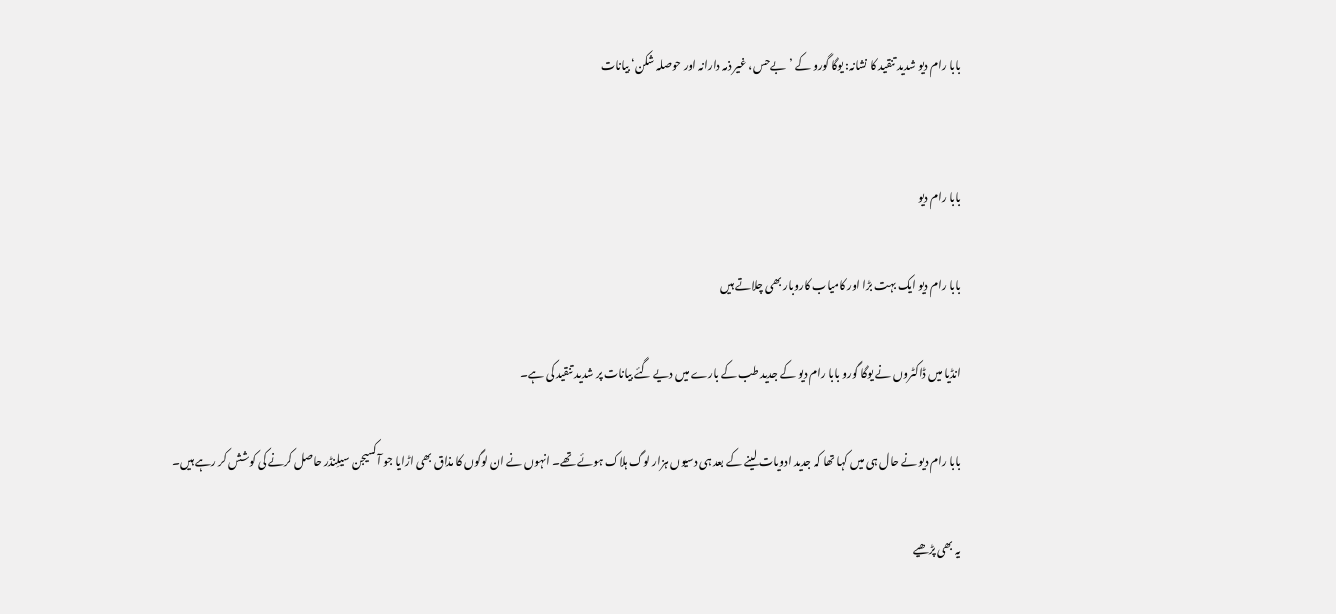بابا رام دیو شدید تنقید کا نشانہ: یوگا گورو کے ’بےحس، غیر ذمہ دارانہ اور حوصلہ شکن‘ بیانات


بابا رام دیو

بابا رام دیو ایک بہت بڑا اور کامیاب کاروبار بھی چلاتے ہیں

انڈیا میں ڈاکٹروں نے یوگا گورو بابا رام دیو کے جدید طب کے بارے میں دیے گئے بیانات پر شدید تنقید کی ہے۔

بابا رام دیو نے حال ہی میں کہا تھا کہ جدید ادویات لینے کے بعد ہی دسیوں ہزار لوگ ہلاک ہوئے تھے۔ انہوں نے ان لوگوں کا مذاق بھی اڑایا جو آکسیجن سیلِنڈر حاصل کرنے کی کوشش کر رہے ہیں۔

یہ بھی پڑھیے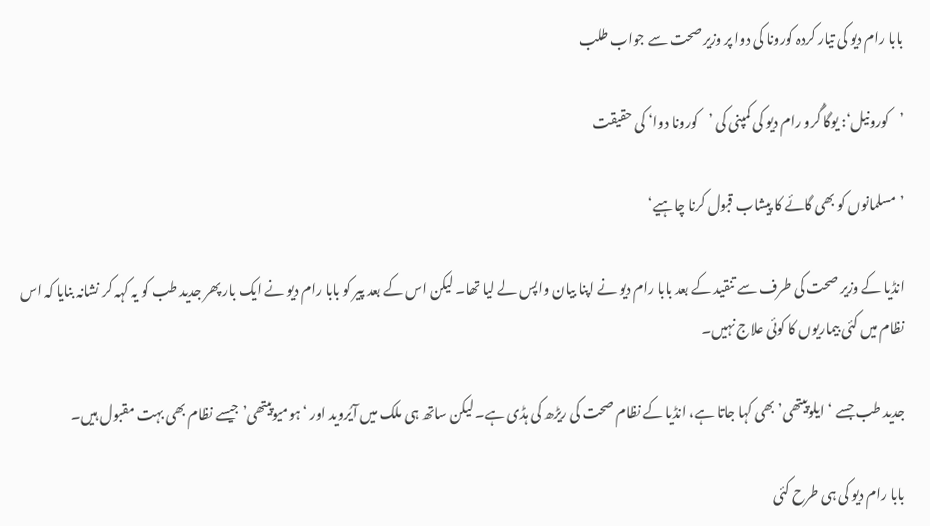بابا رام دیو کی تیار کردہ کورونا کی دوا پر وزیر صحت سے جواب طلب

’کورونیل‘: یوگا گُرو رام دیو کی کمپنی کی ’کورونا دوا‘ کی حقیقت

’مسلمانوں کو بھی گائے کا پیشاب قبول کرنا چاہیے‘

انڈیا کے وزیر صحت کی طرف سے تنقید کے بعد بابا رام دیو نے اپنا بیان واپس لے لیا تھا۔ لیکن اس کے بعد پیر کو بابا رام دیو نے ایک بار پھر جدید طب کو یہ کہہ کر نشانہ بنایا کہ اس نظام میں کئی بیماریوں کا کوئی علاج نہیں۔

جدید طب جسے ‘ایلوپیتھی’ بھی کہا جاتا ہے، انڈیا کے نظام صحت کی ریڑھ کی ہڈی ہے۔ لیکن ساتھ ہی ملک میں آیُروید اور ‘ہومیوپیتھی’ جیسے نظام بھی بہت مقبول ہیں۔

بابا رام دیو کی ہی طرح کئی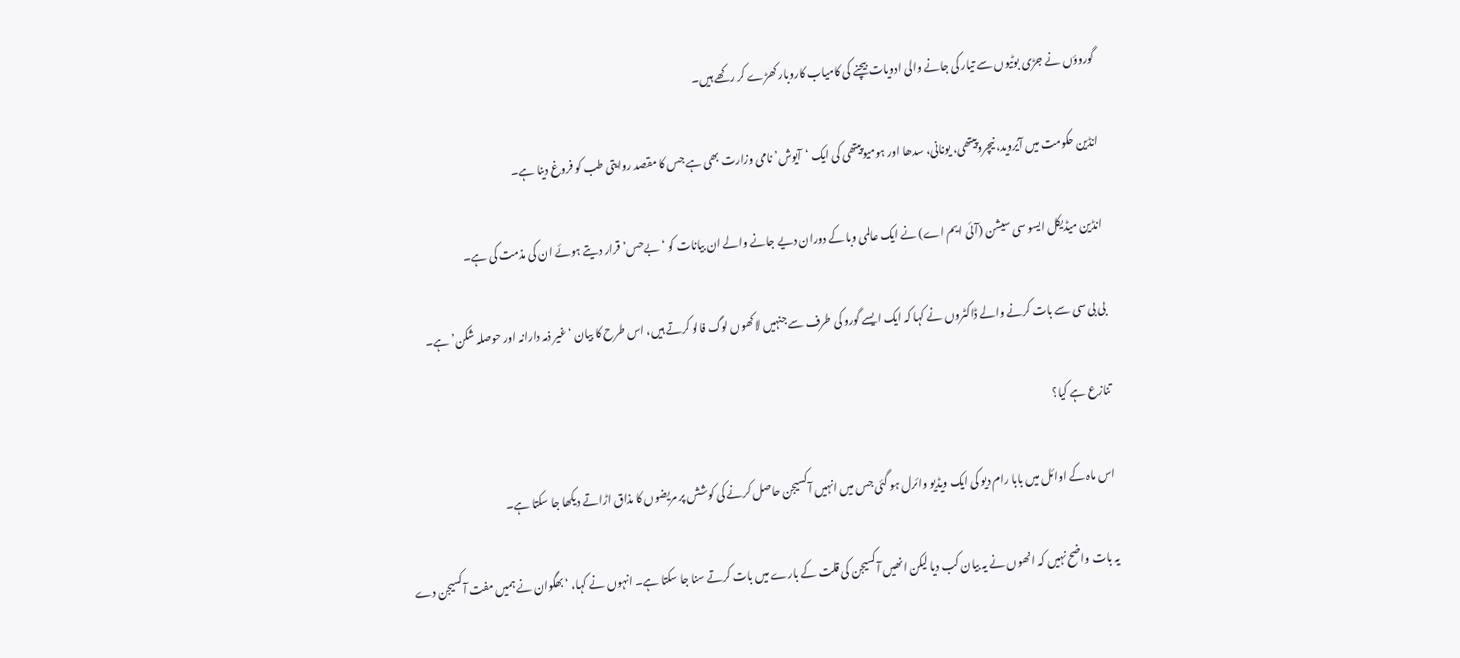گوروؤں نے جڑی بوٹیوں سے تیار کی جانے والی ادویات بیچنے کی کامیاب کاروبار کھڑے کر رکھے ہیں۔

انڈین حکومت میں آیُروید، نیچروپیتھی، یونانی، سدھا اور ہومیوپیتھی کی ایک ‘آیوش’ نامی وزارت بھی ہے جس کا مقصد روایتی طب کو فروغ دینا ہے۔

انڈین میڈیکل ایسو سی سیشن (آئی ایم اے) نے ایک عالمی وبا کے دوران دیے جانے والے ان بیانات کو ‘بےحس’ قرار دیتے ہوئے ان کی مذمت کی ہے۔

بی بی سی سے بات کرنے والے ڈاکٹروں نے کہا کہ ایک ایسے گورو کی طرف سے جنہیں لاکھوں لوگ فالو کرتے ہیں، اس طرح کا بیان ‘غیر ذمہ دارانہ اور حوصلہ شکن’ ہے۔

تنازع ہے کیا؟

اس ماہ کے اوائل میں بابا رام دیو کی ایک ویڈیو وائرل ہو گئی جس میں انہیں آکسیجن حاصل کرنے کی کوشش پر مریضوں کا مذاق اڑاتے دیکھا جا سکتا ہے۔

یہ بات واضح نہیں کہ انھوں نے یہ بیان کب دیا لیکن انھیں آکسیجن کی قلت کے بارے میں بات کرتے سنا جا سکتا ہے۔ انہوں نے کہا، ‘بھگوان نے ہمیں مفت آکسیجن دے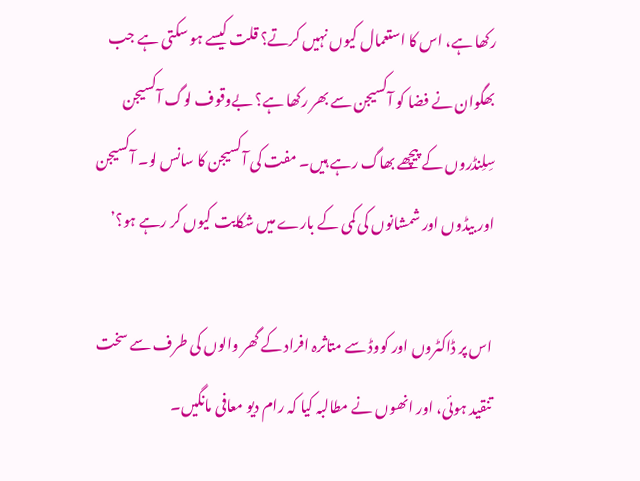رکھا ہے، اس کا استعمال کیوں نہیں کرتے؟ قلت کیسے ہو سکتی ہے جب بھگوان نے فضا کو آکسیجن سے بھر رکھا ہے؟ بےوقوف لوگ آکسیجن سِلِنڈروں کے پیچھے بھاگ رہے ہیں۔ مفت کی آکسیجن کا سانس لو۔ آکسیجن اور بیڈوں اور شمشانوں کی کمی کے بارے میں شکایت کیوں کر رہے ہو؟’

اس پر ڈاکٹروں اور کووڈ سے متاثرہ افراد کے گھر والوں کی طرف سے سخت تنقید ہوئی، اور انھوں نے مطالبہ کیا کہ رام دیو معافی مانگیں۔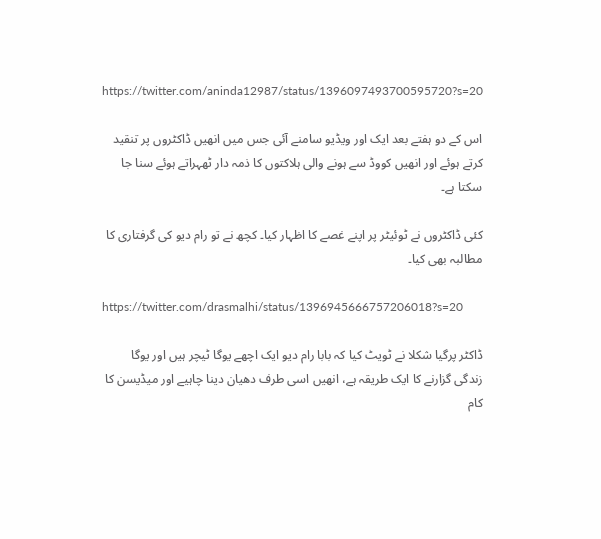https://twitter.com/aninda12987/status/1396097493700595720?s=20

اس کے دو ہفتے بعد ایک اور ویڈیو سامنے آئی جس میں انھیں ڈاکٹروں پر تنقید کرتے ہوئے اور انھیں کووڈ سے ہونے والی ہلاکتوں کا ذمہ دار ٹھہراتے ہوئے سنا جا سکتا ہے۔

کئی ڈاکٹروں نے ٹوئیٹر پر اپنے غصے کا اظہار کیا۔ کچھ نے تو رام دیو کی گرفتاری کا مطالبہ بھی کیا۔

https://twitter.com/drasmalhi/status/1396945666757206018?s=20

ڈاکٹر پرگیا شکلا نے ٹویٹ کیا کہ بابا رام دیو ایک اچھے یوگا ٹیچر ہیں اور یوگا زندگی گزارنے کا ایک طریقہ ہے، انھیں اسی طرف دھیان دینا چاہیے اور میڈیسن کا کام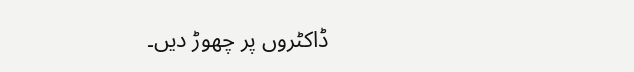ڈاکٹروں پر چھوڑ دیں۔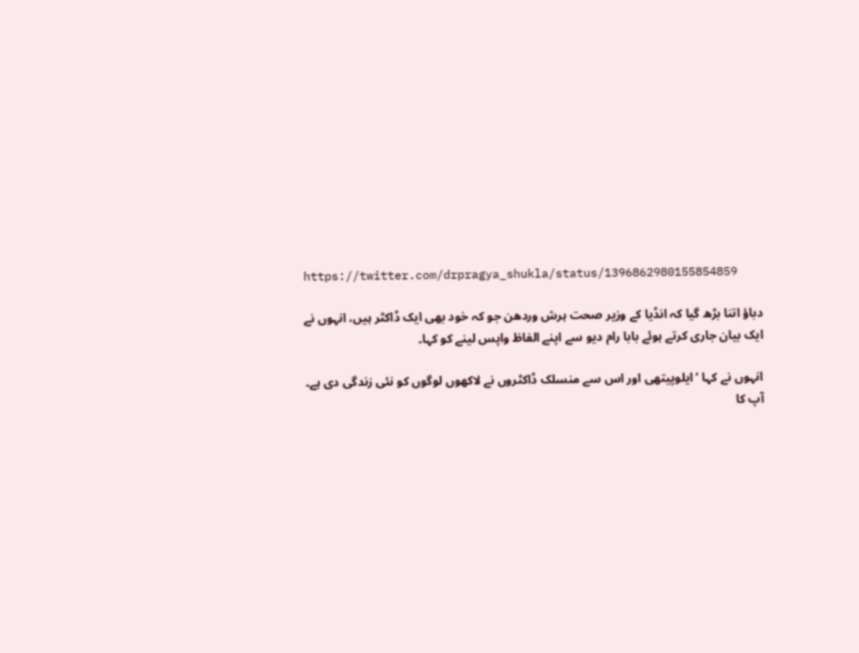https://twitter.com/drpragya_shukla/status/1396862980155854859

دباؤ اتنا بڑھ گیا کہ انڈیا کے وزیر صحت ہرش وردھن جو کہ خود بھی ایک ڈاکٹر ہیں، انہوں نے ایک بیان جاری کرتے ہوئے بابا رام دیو سے اپنے الفاظ واپس لینے کو کہا۔

انہوں نے کہا ‘ایلوپیتھی اور اس سے منسلک ڈاکٹروں نے لاکھوں لوگوں کو نئی زندگی دی ہے۔ آپ کا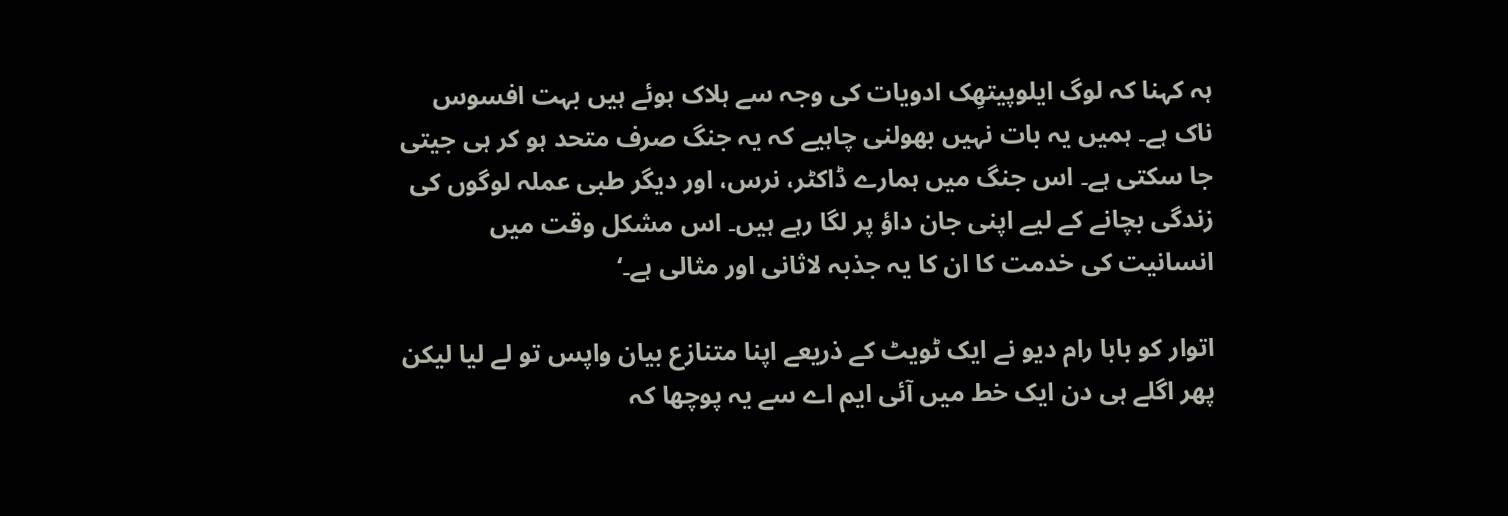ہہ کہنا کہ لوگ ایلوپیتھِک ادویات کی وجہ سے ہلاک ہوئے ہیں بہت افسوس ناک ہے۔ ہمیں یہ بات نہیں بھولنی چاہیے کہ یہ جنگ صرف متحد ہو کر ہی جیتی جا سکتی ہے۔ اس جنگ میں ہمارے ڈاکٹر، نرس، اور دیگر طبی عملہ لوگوں کی زندگی بچانے کے لیے اپنی جان داؤ پر لگا رہے ہیں۔ اس مشکل وقت میں انسانیت کی خدمت کا ان کا یہ جذبہ لاثانی اور مثالی ہے۔‘

اتوار کو بابا رام دیو نے ایک ٹویٹ کے ذریعے اپنا متنازع بیان واپس تو لے لیا لیکن پھر اگلے ہی دن ایک خط میں آئی ایم اے سے یہ پوچھا کہ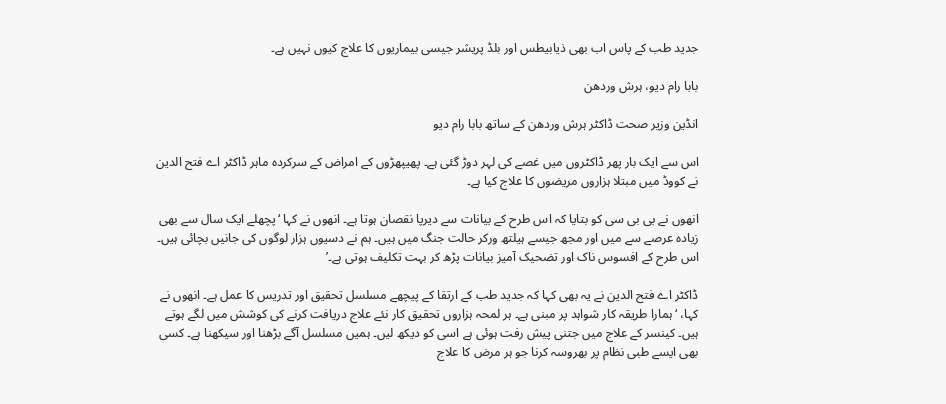جدید طب کے پاس اب بھی ذیابیطس اور بلڈ پریشر جیسی بیماریوں کا علاج کیوں نہیں ہے۔

بابا رام دیو، ہرش وردھن

انڈین وزیر صحت ڈاکٹر ہرش وردھن کے ساتھ بابا رام دیو

اس سے ایک بار پھر ڈاکٹروں میں غصے کی لہر دوڑ گئی ہے۔ پھیپھڑوں کے امراض کے سرکردہ ماہر ڈاکٹر اے فتح الدین نے کووڈ میں مبتلا ہزاروں مریضوں کا علاج کیا ہے۔

انھوں نے بی بی سی کو بتایا کہ اس طرح کے بیانات سے دیرپا نقصان ہوتا ہے۔ انھوں نے کہا ‘پچھلے ایک سال سے بھی زیادہ عرصے سے میں اور مجھ جیسے ہیلتھ ورکر حالت جنگ میں ہیں۔ ہم نے دسیوں ہزار لوگوں کی جانیں بچائی ہیں۔ اس طرح کے افسوس ناک اور تضحیک آمیز بیانات پڑھ کر بہت تکلیف ہوتی ہے۔’

ڈاکٹر اے فتح الدین نے یہ بھی کہا کہ جدید طب کے ارتقا کے پیچھے مسلسل تحقیق اور تدریس کا عمل ہے۔ انھوں نے کہا، ‘ہمارا طریقہ کار شواہد پر مبنی ہے۔ ہر لمحہ ہزاروں تحقیق کار نئے علاج دریافت کرنے کی کوشش میں لگے ہوتے ہیں۔ کینسر کے علاج میں جتنی پیش رفت ہوئی ہے اسی کو دیکھ لیں۔ ہمیں مسلسل آگے بڑھنا اور سیکھنا ہے۔ کسی بھی ایسے طبی نظام پر بھروسہ کرنا جو ہر مرض کا علاج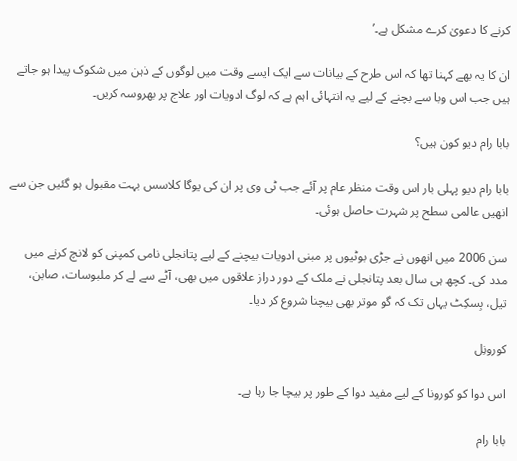کرنے کا دعویٰ کرے مشکل ہے۔’

ان کا یہ بھے کہنا تھا کہ اس طرح کے بیانات سے ایک ایسے وقت میں لوگوں کے ذہن میں شکوک پیدا ہو جاتے ہیں جب اس وبا سے بچنے کے لیے یہ انتہائی اہم ہے کہ لوگ ادویات اور علاج پر بھروسہ کریں۔

بابا رام دیو کون ہیں؟

بابا رام دیو پہلی بار اس وقت منظر عام پر آئے جب ٹی وی پر ان کی یوگا کلاسس بہت مقبول ہو گئیں جن سے انھیں عالمی سطح پر شہرت حاصل ہوئی۔

سن 2006 میں انھوں نے جڑی بوٹیوں پر مبنی ادویات بیچنے کے لیے پتانجلی نامی کمپنی کو لانچ کرنے میں مدد کی۔ کچھ ہی سال بعد پتانجلی نے ملک کے دور دراز علاقوں میں بھی، آٹے سے لے کر ملبوسات، صابن، تیل، بِسکِٹ یہاں تک کہ گو موتر بھی بیچنا شروع کر دیا۔

کورونِل

اس دوا کو کورونا کے لیے مفید دوا کے طور پر بیچا جا رہا ہے۔

بابا رام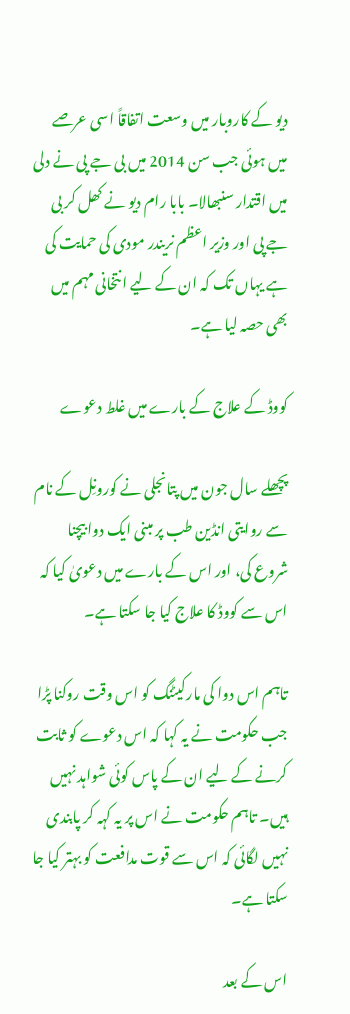دیو کے کاروبار میں وسعت اتفاقاً اسی عرصے میں ہوئی جب سن 2014 میں بی جے پی نے دلی میں اقتدار سنبھالا۔ بابا رام دیو نے کھل کر بی جے پی اور وزیر اعظم نریندر مودی کی حمایت کی ہے یہاں تک کہ ان کے لیے انتخانی مہم میں بھی حصہ لیا ہے۔

کووڈ کے علاج کے بارے میں غلط دعوے

پچھلے سال جون میں پتانجلی نے کورونِل کے نام سے روایتی انڈین طب پر مبنی ایک دوا بیچنا شروع کی، اور اس کے بارے میں دعویٰ کیا کہ اس سے کووڈ کا علاج کیا جا سکتا ہے۔

تاہم اس دوا کی مارکیٹنگ کو اس وقت روکنا پڑا جب حکومت نے یہ کہا کہ اس دعوے کو ثابت کرنے کے لیے ان کے پاس کوئی شواہد نہیں ہیں۔ تاہم حکومت نے اس پر یہ کہہ کر پابندی نہیں لگائی کہ اس سے قوت مدافعت کو بہتر کیا جا سکتا ہے۔

اس کے بعد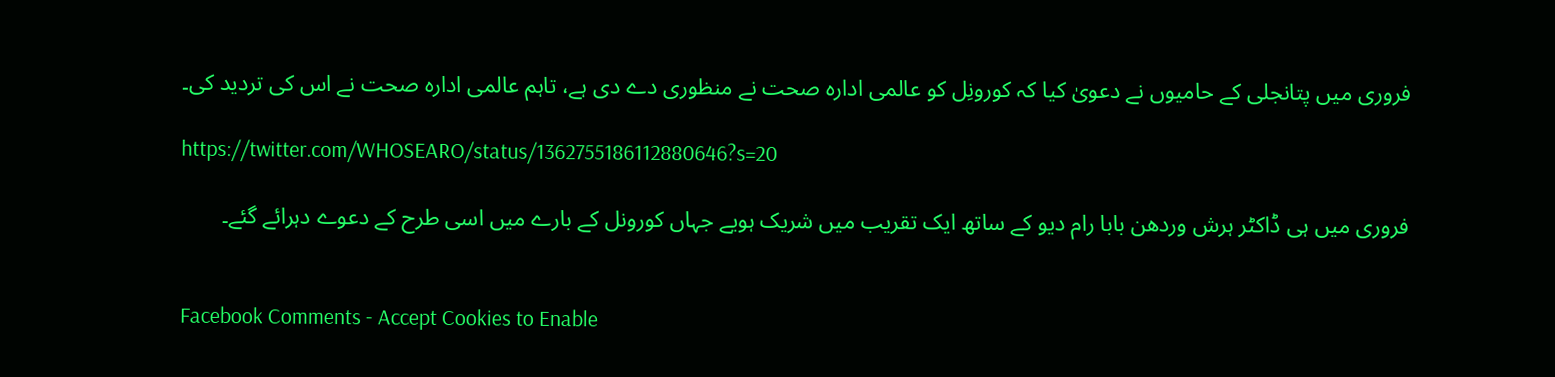فروری میں پتانجلی کے حامیوں نے دعویٰ کیا کہ کورونِل کو عالمی ادارہ صحت نے منظوری دے دی ہے، تاہم عالمی ادارہ صحت نے اس کی تردید کی۔

https://twitter.com/WHOSEARO/status/1362755186112880646?s=20

فروری میں ہی ڈاکٹر ہرش وردھن بابا رام دیو کے ساتھ ایک تقریب میں شریک ہویے جہاں کورونل کے بارے میں اسی طرح کے دعوے دہرائے گئے۔


Facebook Comments - Accept Cookies to Enable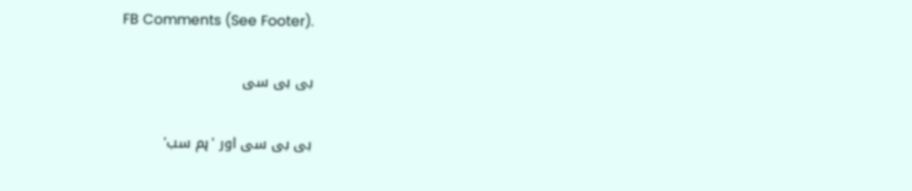FB Comments (See Footer).

بی بی سی

بی بی سی اور 'ہم سب'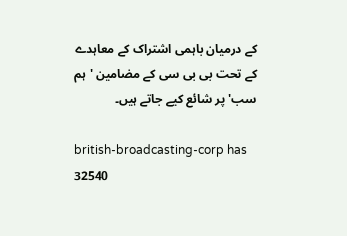کے درمیان باہمی اشتراک کے معاہدے کے تحت بی بی سی کے مضامین 'ہم سب' پر شائع کیے جاتے ہیں۔

british-broadcasting-corp has 32540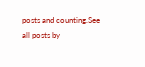posts and counting.See all posts by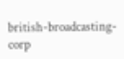british-broadcasting-corp